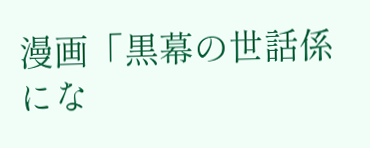漫画「黒幕の世話係にな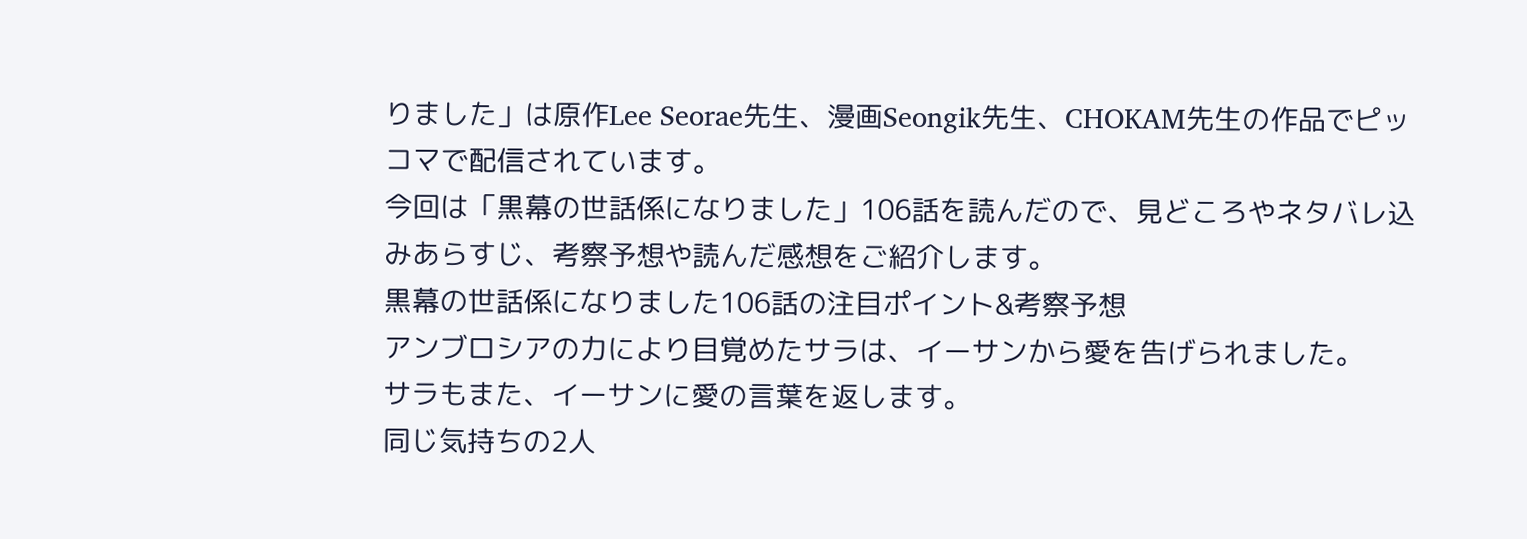りました」は原作Lee Seorae先生、漫画Seongik先生、CHOKAM先生の作品でピッコマで配信されています。
今回は「黒幕の世話係になりました」106話を読んだので、見どころやネタバレ込みあらすじ、考察予想や読んだ感想をご紹介します。
黒幕の世話係になりました106話の注目ポイント&考察予想
アンブロシアの力により目覚めたサラは、イーサンから愛を告げられました。
サラもまた、イーサンに愛の言葉を返します。
同じ気持ちの2人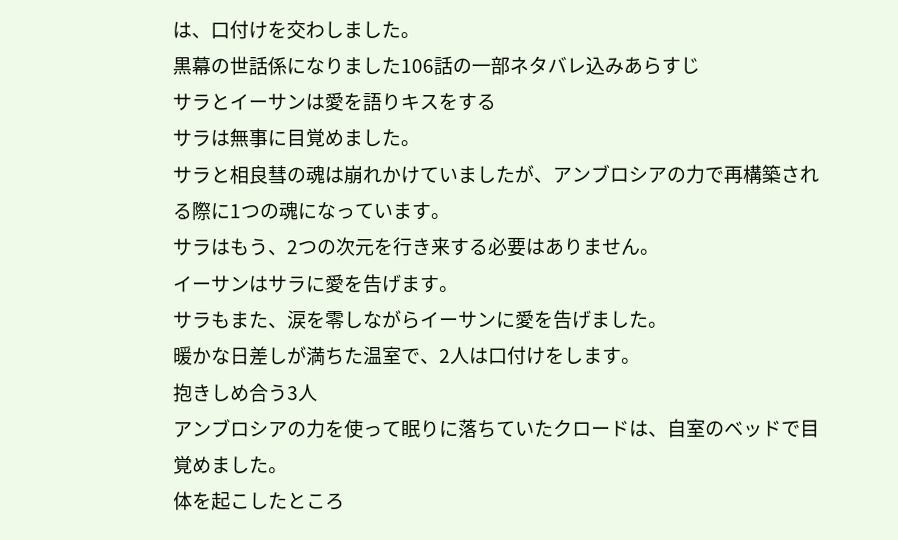は、口付けを交わしました。
黒幕の世話係になりました106話の一部ネタバレ込みあらすじ
サラとイーサンは愛を語りキスをする
サラは無事に目覚めました。
サラと相良彗の魂は崩れかけていましたが、アンブロシアの力で再構築される際に1つの魂になっています。
サラはもう、2つの次元を行き来する必要はありません。
イーサンはサラに愛を告げます。
サラもまた、涙を零しながらイーサンに愛を告げました。
暖かな日差しが満ちた温室で、2人は口付けをします。
抱きしめ合う3人
アンブロシアの力を使って眠りに落ちていたクロードは、自室のベッドで目覚めました。
体を起こしたところ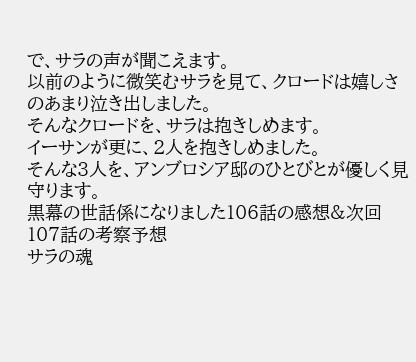で、サラの声が聞こえます。
以前のように微笑むサラを見て、クロードは嬉しさのあまり泣き出しました。
そんなクロードを、サラは抱きしめます。
イーサンが更に、2人を抱きしめました。
そんな3人を、アンブロシア邸のひとびとが優しく見守ります。
黒幕の世話係になりました106話の感想&次回107話の考察予想
サラの魂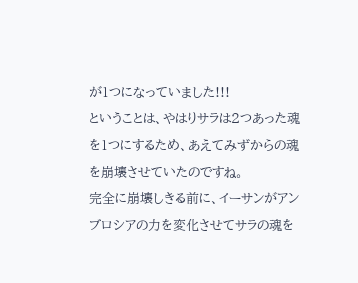が1つになっていました!!!
ということは、やはりサラは2つあった魂を1つにするため、あえてみずからの魂を崩壊させていたのですね。
完全に崩壊しきる前に、イーサンがアンブロシアの力を変化させてサラの魂を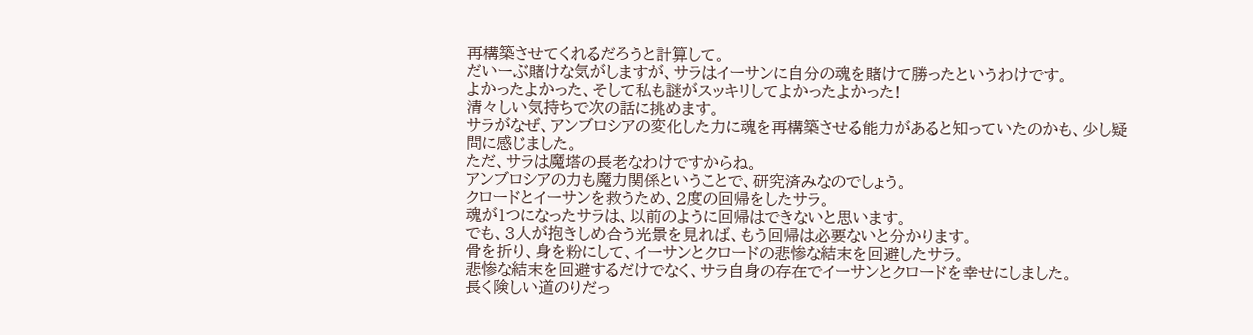再構築させてくれるだろうと計算して。
だいーぶ賭けな気がしますが、サラはイーサンに自分の魂を賭けて勝ったというわけです。
よかったよかった、そして私も謎がスッキリしてよかったよかった!
清々しい気持ちで次の話に挑めます。
サラがなぜ、アンブロシアの変化した力に魂を再構築させる能力があると知っていたのかも、少し疑問に感じました。
ただ、サラは魔塔の長老なわけですからね。
アンブロシアの力も魔力関係ということで、研究済みなのでしょう。
クロードとイーサンを救うため、2度の回帰をしたサラ。
魂が1つになったサラは、以前のように回帰はできないと思います。
でも、3人が抱きしめ合う光景を見れば、もう回帰は必要ないと分かります。
骨を折り、身を粉にして、イーサンとクロードの悲惨な結末を回避したサラ。
悲惨な結末を回避するだけでなく、サラ自身の存在でイーサンとクロードを幸せにしました。
長く険しい道のりだっ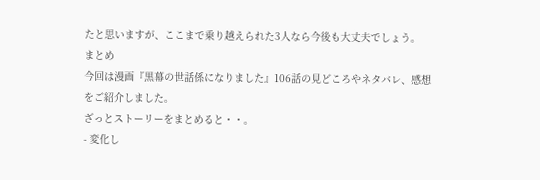たと思いますが、ここまで乗り越えられた3人なら今後も大丈夫でしょう。
まとめ
今回は漫画『黒幕の世話係になりました』106話の見どころやネタバレ、感想をご紹介しました。
ざっとストーリーをまとめると・・。
- 変化し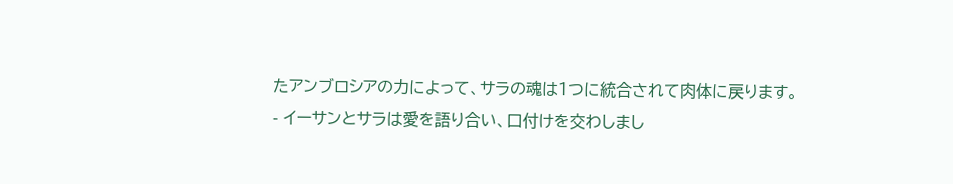たアンブロシアの力によって、サラの魂は1つに統合されて肉体に戻ります。
- イーサンとサラは愛を語り合い、口付けを交わしまし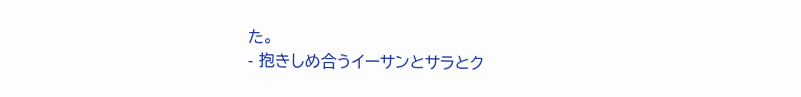た。
- 抱きしめ合うイーサンとサラとク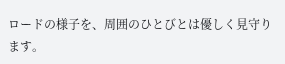ロードの様子を、周囲のひとびとは優しく見守ります。